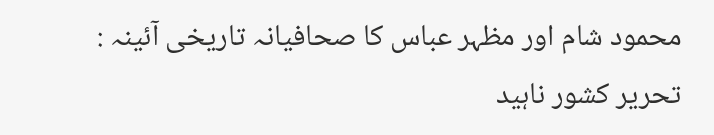محمود شام اور مظہر عباس کا صحافیانہ تاریخی آئینہ : تحریر کشور ناہید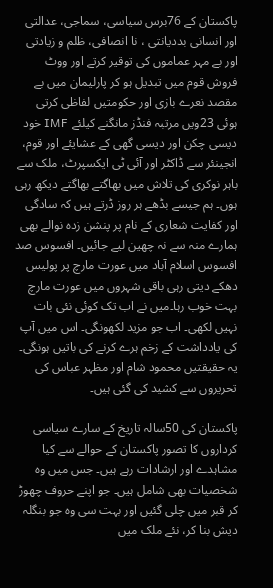پاکستان کے 76برس سیاسی، سماجی، عدالتی اور انسانی بددیانتی ، نا انصافی، ظلم و زیادتی اور بے مہر عماموں کی توقیر کرتے اور ووٹ فروش قوم میں تبدیل ہو کر پارلیمان میں بے مقصد نعرے بازی اور حکومتیں لفاظی کرتی ہوئی 23ویں مرتبہ فنڈز مانگنے کیلئے IMF خود دیسی چکن اور دیسی گھی کے عشایئے اور قوم، انجینئر سے ڈاکٹر اور آئی ٹی ایکسپرٹ، ملک سے باہر نوکری کی تلاش میں بھاگتے بھاگتے دیکھ رہی ہوں۔ ہم جیسے بڈھے ہر روز ڈرتے ہیں کہ سادگی اور کفایت شعاری کے نام پر پنشن زدہ نوالے بھی ہمارے منہ سے نہ چھین لیے جائیں۔ افسوس صد افسوس اسلام آباد میں عورت مارچ پر پولیس دھکے دیتی رہی باقی شہروں میں عورت مارچ بہت خوب رہا۔میں نے اب تک کوئی نئی بات نہیں لکھی۔ اب جو مزید لکھونگی۔ اس میں آپ کی یادداشت کے زخم ہرے کرنے کی باتیں ہونگی۔ یہ حقیقتیں محمود شام اور مظہر عباس کی تحریروں سے کشید کی گئی ہیں۔

پاکستان کی 50سالہ تاریخ کے سارے سیاسی کرداروں کا تصور پاکستان کے حوالے سے کیا مشاہدے اور ارشادات رہے ہیں۔ جس میں وہ شخصیات بھی شامل ہیں۔ جو اپنے حروف چھوڑ کر قبر میں چلی گئیں اور بہت سی وہ جو بنگلہ دیش بنا کر، نئے ملک میں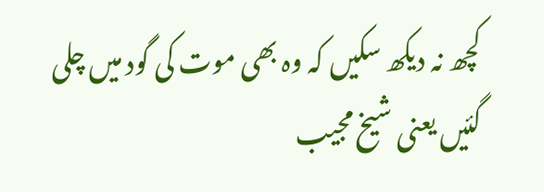کچھ نہ دیکھ سکیں کہ وہ بھی موت کی گود میں چلی گئیں یعنی شیخ مجیب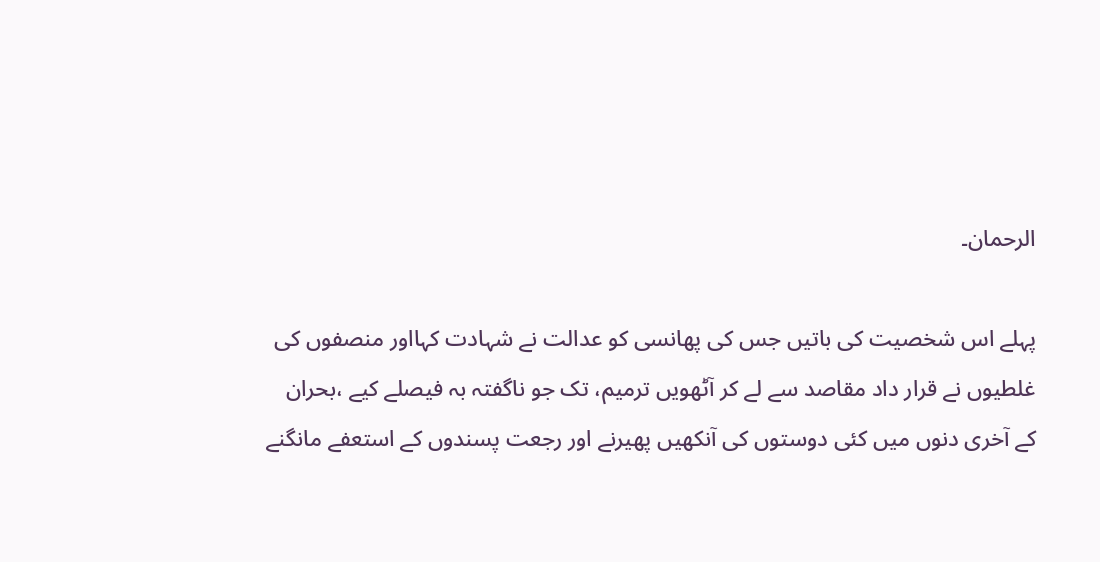الرحمان۔

پہلے اس شخصیت کی باتیں جس کی پھانسی کو عدالت نے شہادت کہااور منصفوں کی غلطیوں نے قرار داد مقاصد سے لے کر آٹھویں ترمیم، تک جو ناگفتہ بہ فیصلے کیے ،بحران کے آخری دنوں میں کئی دوستوں کی آنکھیں پھیرنے اور رجعت پسندوں کے استعفے مانگنے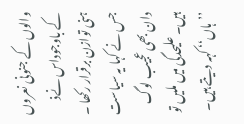والوں کے جنونی نعروں کے باوجوداس نےذ ہنی توازن برقرار رکھا ۔ جس نے کہا یہ سیاست دان بھی عجیب لوگ ہیں۔ علیحدگی میں ملیں تو ’’ہاں‘‘ کہہ دیتے ہیں۔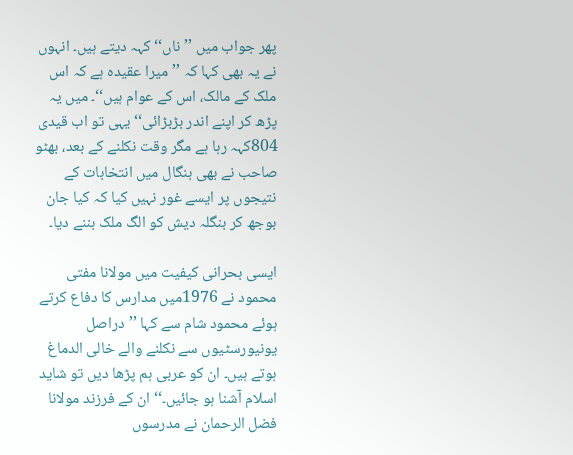پھر جواب میں ’’ناں‘‘ کہہ دیتے ہیں۔ انہوں نے یہ بھی کہا کہ ’’میرا عقیدہ ہے کہ اس ملک کے مالک، اس کے عوام ہیں‘‘۔ میں یہ پڑھ کر اپنے اندر بڑبڑائی‘‘ یہی تو اب قیدی 804کہہ رہا ہے مگر وقت نکلنے کے بعد، بھٹو صاحب نے بھی بنگال میں انتخابات کے نتیجوں پر ایسے غور نہیں کیا کہ کیا جان بوجھ کر بنگلہ دیش کو الگ ملک بننے دیا۔

ایسی بحرانی کیفیت میں مولانا مفتی محمود نے 1976میں مدارس کا دفاع کرتے ہوئے محمود شام سے کہا ’’دراصل یونیورسٹیوں سے نکلنے والے خالی الدماغ ہوتے ہیں۔ ان کو عربی ہم پڑھا دیں تو شاید اسلام آشنا ہو جائیں۔‘‘ ان کے فرزند مولانا فضل الرحمان نے مدرسوں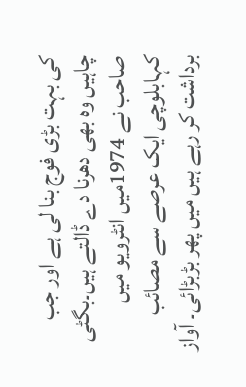کی بہت بڑی فوج بنا لی ہے اور جب چاہیں وہ بھی دھرنا دے ڈالتے ہیں۔بگٹی صاحب نے 1974میں انٹرویو میں کہابلوچی ایک عرصے سے مصائب برداشت کر رہے ہیں میں پھر بڑبڑائی۔ آواز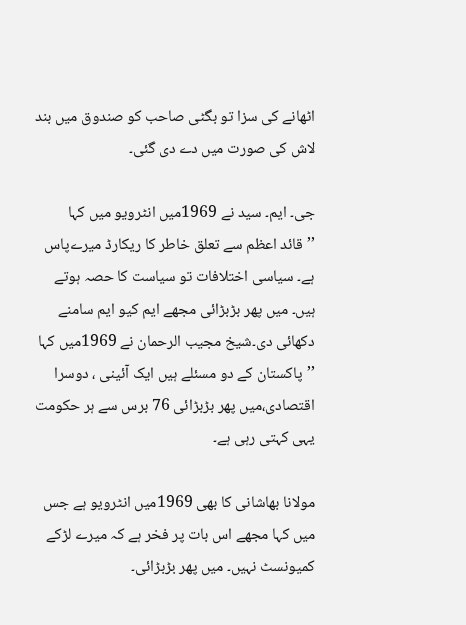اٹھانے کی سزا تو بگٹی صاحب کو صندوق میں بند لاش کی صورت میں دے دی گئی۔

جی۔ ایم۔ سید نے 1969میں انٹرویو میں کہا ’’قائد اعظم سے تعلق خاطر کا ریکارڈ میرےپاس ہے۔ سیاسی اختلافات تو سیاست کا حصہ ہوتے ہیں۔ میں پھر بڑبڑائی مجھے ایم کیو ایم سامنے دکھائی دی۔شیخ مجیب الرحمان نے 1969میں کہا ’’پاکستان کے دو مسئلے ہیں ایک آئینی ، دوسرا اقتصادی،میں پھر بڑبڑائی 76 برس سے ہر حکومت یہی کہتی رہی ہے۔

مولانا بھاشانی کا بھی 1969میں انٹرویو ہے جس میں کہا مجھے اس بات پر فخر ہے کہ میرے لڑکے کمیونسٹ نہیں۔ میں پھر بڑبڑائی۔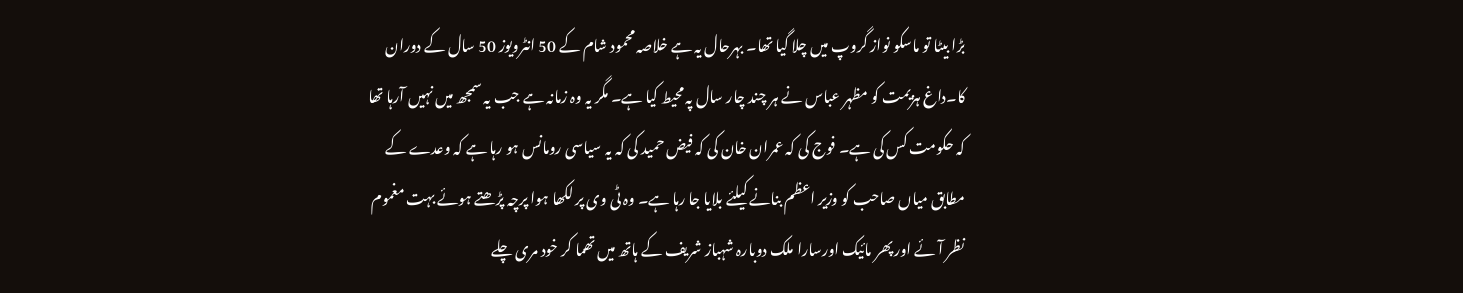بڑا بیٹا تو ماسکو نواز گروپ میں چلا گیا تھا۔ بہرحال یہ ہے خلاصہ محمود شام کے 50 انٹرویوز 50 سال کے دوران کا۔داغ ہزیمت کو مظہر عباس نے ہر چند چار سال پہ محیط کیا ہے۔ مگر یہ وہ زمانہ ہے جب یہ سمجھ میں نہیں آرہا تھا کہ حکومت کس کی ہے۔ فوج کی کہ عمران خان کی کہ فیض حمید کی کہ یہ سیاسی رومانس ہو رہا ہے کہ وعدے کے مطابق میاں صاحب کو وزیر اعظم بنانے کیلئے بلایا جا رہا ہے۔ وہ ٹی وی پر لکھا ہوا پرچہ پڑھتے ہوئے بہت مغموم نظر آئے اور پھر مائیک اورسارا ملک دوبارہ شہباز شریف کے ہاتھ میں تھما کر خود مری چلے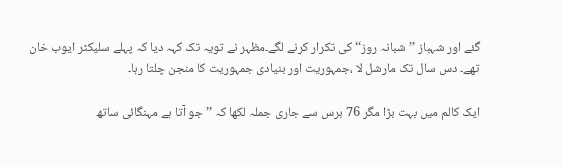گئے اور شہباز ’’شبانہ روز‘‘ کی تکرار کرنے لگے۔مظہر نے تویہ تک کہہ دیا کہ پہلے سلیکٹر ایوب خان تھے۔ دس سال تک مارشل لا ،جمہوریت اور بنیادی جمہوریت کا منجن چلتا رہا۔

ایک کالم میں بہت بڑا مگر 76 برس سے جاری جملہ لکھا کہ ’’جو آتا ہے مہنگائی ساتھ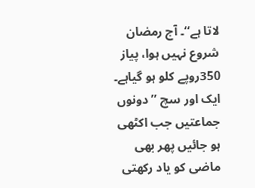لاتا ہے‘‘۔ آج رمضان شروع نہیں ہوا، پیاز 350روپے کلو ہو گیاہے۔ ایک اور سچ ’’دونوں جماعتیں جب اکٹھی ہو جائیں پھر بھی ماضی کو یاد رکھتی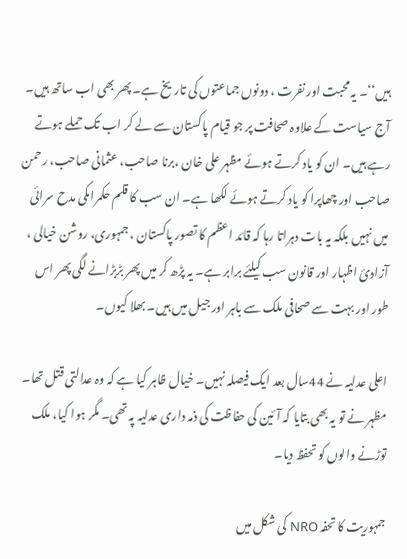ہیں‘‘۔ یہ محبت اور نفرت ، دونوں جماعتوں کی تاریخ ہے۔ پھر بھی اب ساتھ ہیں۔ آج سیاست کے علاوہ صحافت پر جو قیام پاکستان سے لے کر اب تک حملے ہوتے رہے ہیں۔ ان کو یاد کرتے ہوئے مظہر علی خان ،برنا صاحب، عثمانی صاحب، رحمن صاحب اور چھاپرا کو یاد کرتے ہوئے لکھا ہے۔ ان سب کا قلم حکمراںکی مدح سرائی میں نہیں بلکہ یہ بات دہراتا رہا کہ قائد اعظم کا تصور پاکستان ، جمہوری، روشن خیالی ، آزادیٔ اظہار اور قانون سب کیلئے برابر ہے۔ یہ پڑھ کر میں پھر بڑبڑانے لگی پھر اس طور اور بہت سے صحافی ملک سے باہر اور جیل میں ہیں۔ بھلا کیوں۔

اعلی عدلیہ نے 44سال بعد ایک فیصلہ نہیں۔ خیال ظاہر کیا ہے کہ وہ عدالتی قتل تھا۔ مظہر نے تو یہ بھی بتایا کہ آئین کی حفاظت کی ذمہ داری عدلیہ پہ تھی۔ مگر ہوا کیا، ملک توڑنے والوں کو تحفظ دیا۔

جمہوریت کا تحفہ NRO کی شکل میں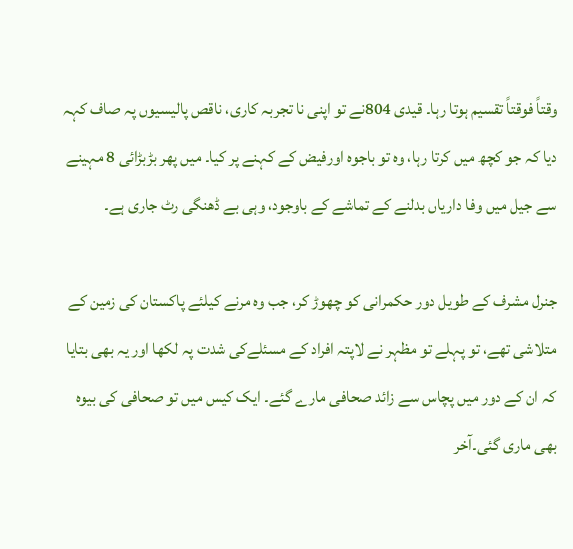وقتاً فوقتاً تقسیم ہوتا رہا۔ قیدی 804نے تو اپنی نا تجربہ کاری، ناقص پالیسیوں پہ صاف کہہ دیا کہ جو کچھ میں کرتا رہا، وہ تو باجوہ اورفیض کے کہنے پر کیا۔ میں پھر بڑبڑائی 8 مہینے سے جیل میں وفا داریاں بدلنے کے تماشے کے باوجود، وہی بے ڈھنگی رٹ جاری ہے۔

جنرل مشرف کے طویل دور حکمرانی کو چھوڑ کر، جب وہ مرنے کیلئے پاکستان کی زمین کے متلاشی تھے، تو پہلے تو مظہر نے لاپتہ افراد کے مسئلےکی شدت پہ لکھا اور یہ بھی بتایا کہ ان کے دور میں پچاس سے زائد صحافی مارے گئے۔ ایک کیس میں تو صحافی کی بیوہ بھی ماری گئی۔آخر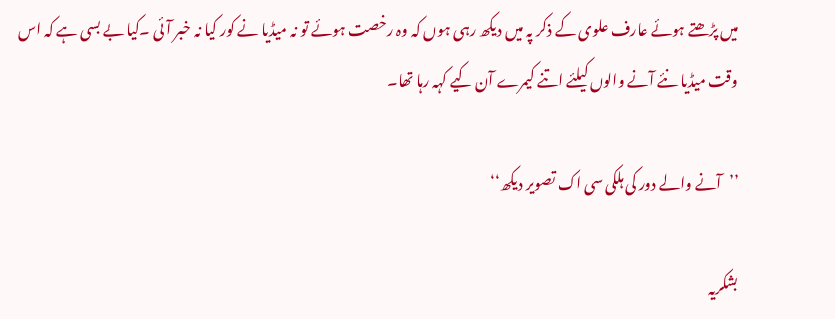میں پڑھتے ہوئے عارف علوی کے ذکر پہ میں دیکھ رہی ہوں کہ وہ رخصت ہوئے تو نہ میڈیا نے کور کیا نہ خبر آئی ۔کیا بے بسی ہے کہ اس وقت میڈیا نئے آنے والوں کیلئے اتنے کیمرے آن کیے کہہ رہا تھا۔

’’آنے والے دور کی ہلکی سی اک تصویر دیکھ‘‘

بشکریہ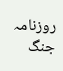روزنامہ جنگ